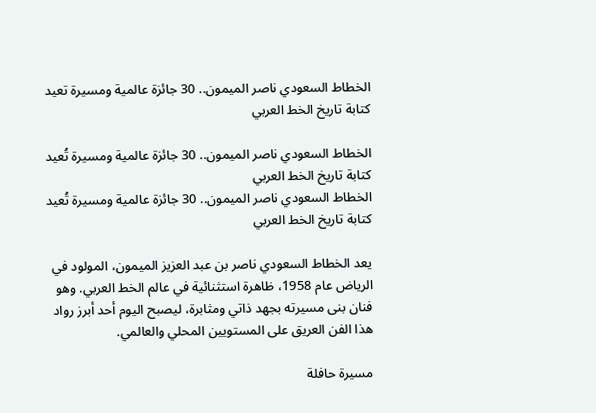الخطاط السعودي ناصر الميمون.. 30 جائزة عالمية ومسيرة تعيد كتابة تاريخ الخط العربي

الخطاط السعودي ناصر الميمون.. 30 جائزة عالمية ومسيرة تُعيد كتابة تاريخ الخط العربي
الخطاط السعودي ناصر الميمون.. 30 جائزة عالمية ومسيرة تُعيد كتابة تاريخ الخط العربي

يعد الخطاط السعودي ناصر بن عبد العزيز الميمون، المولود في الرياض عام 1958، ظاهرة استثنائية في عالم الخط العربي. وهو فنان بنى مسيرته بجهد ذاتي ومثابرة، ليصبح اليوم أحد أبرز رواد هذا الفن العريق على المستويين المحلي والعالمي.

مسيرة حافلة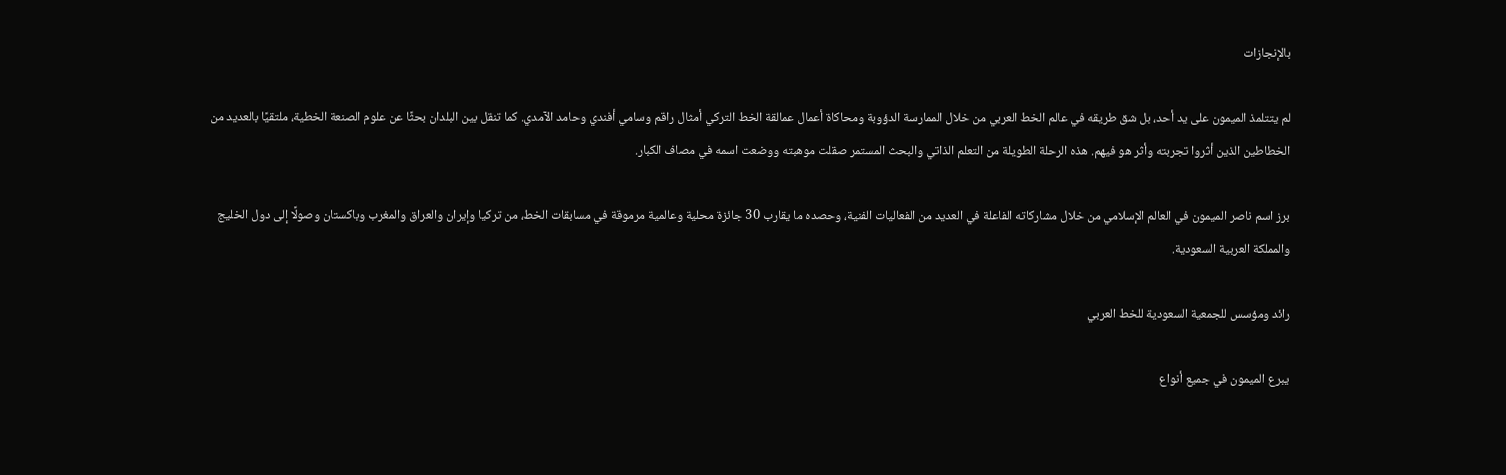بالإنجازات

لم يتتلمذ الميمون على يد أحد، بل شق طريقه في عالم الخط العربي من خلال الممارسة الدؤوبة ومحاكاة أعمال عمالقة الخط التركي أمثال راقم وسامي أفندي وحامد الآمدي. كما تنقل بين البلدان بحثًا عن علوم الصنعة الخطية، ملتقيًا بالعديد من الخطاطين الذين أثروا تجربته وأثر هو فيهم. هذه الرحلة الطويلة من التعلم الذاتي والبحث المستمر صقلت موهبته ووضعت اسمه في مصاف الكبار.

برز اسم ناصر الميمون في العالم الإسلامي من خلال مشاركاته الفاعلة في العديد من الفعاليات الفنية، وحصده ما يقارب 30 جائزة محلية وعالمية مرموقة في مسابقات الخط، من تركيا وإيران والعراق والمغرب وباكستان وصولًا إلى دول الخليج والمملكة العربية السعودية.

رائد ومؤسس للجمعية السعودية للخط العربي

يبرع الميمون في جميع أنواع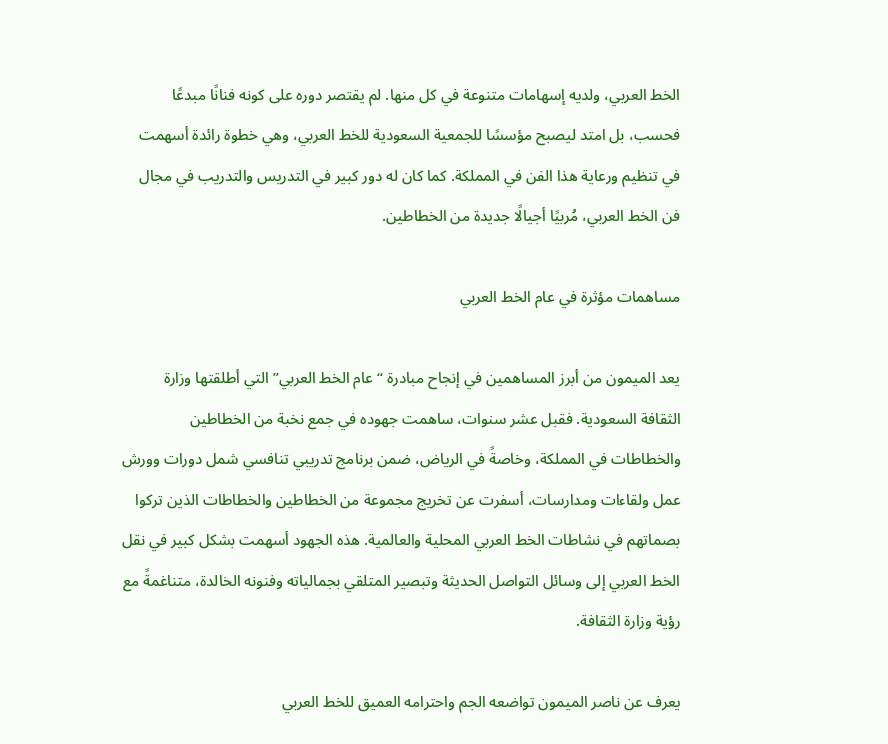الخط العربي، ولديه إسهامات متنوعة في كل منها. لم يقتصر دوره على كونه فنانًا مبدعًا فحسب، بل امتد ليصبح مؤسسًا للجمعية السعودية للخط العربي، وهي خطوة رائدة أسهمت في تنظيم ورعاية هذا الفن في المملكة. كما كان له دور كبير في التدريس والتدريب في مجال فن الخط العربي، مُربيًا أجيالًا جديدة من الخطاطين.

مساهمات مؤثرة في عام الخط العربي

يعد الميمون من أبرز المساهمين في إنجاح مبادرة “عام الخط العربي” التي أطلقتها وزارة الثقافة السعودية. فقبل عشر سنوات، ساهمت جهوده في جمع نخبة من الخطاطين والخطاطات في المملكة، وخاصةً في الرياض، ضمن برنامج تدريبي تنافسي شمل دورات وورش عمل ولقاءات ومدارسات، أسفرت عن تخريج مجموعة من الخطاطين والخطاطات الذين تركوا بصماتهم في نشاطات الخط العربي المحلية والعالمية. هذه الجهود أسهمت بشكل كبير في نقل الخط العربي إلى وسائل التواصل الحديثة وتبصير المتلقي بجمالياته وفنونه الخالدة، متناغمةً مع رؤية وزارة الثقافة.

يعرف عن ناصر الميمون تواضعه الجم واحترامه العميق للخط العربي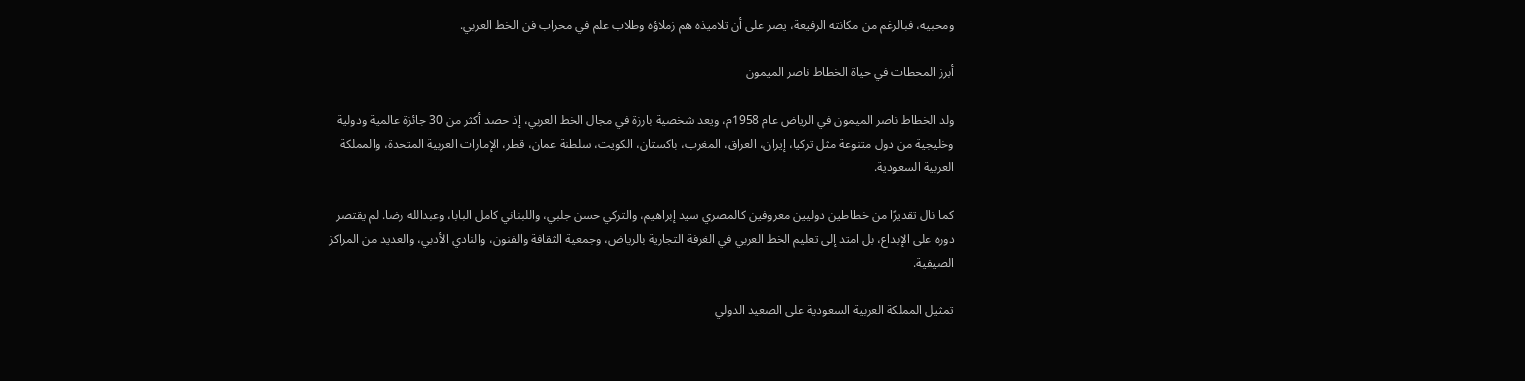ومحبيه، فبالرغم من مكانته الرفيعة، يصر على أن تلاميذه هم زملاؤه وطلاب علم في محراب فن الخط العربي.

أبرز المحطات في حياة الخطاط ناصر الميمون

ولد الخطاط ناصر الميمون في الرياض عام 1958م، ويعد شخصية بارزة في مجال الخط العربي، إذ حصد أكثر من 30 جائزة عالمية ودولية وخليجية من دول متنوعة مثل تركيا، إيران، العراق، المغرب، باكستان، الكويت، سلطنة عمان، قطر، الإمارات العربية المتحدة، والمملكة العربية السعودية.

كما نال تقديرًا من خطاطين دوليين معروفين كالمصري سيد إبراهيم، والتركي حسن جلبي، واللبناني كامل البابا، وعبدالله رضا. لم يقتصر دوره على الإبداع، بل امتد إلى تعليم الخط العربي في الغرفة التجارية بالرياض، وجمعية الثقافة والفنون، والنادي الأدبي، والعديد من المراكز الصيفية.

تمثيل المملكة العربية السعودية على الصعيد الدولي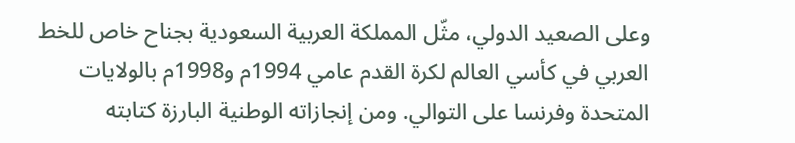وعلى الصعيد الدولي، مثّل المملكة العربية السعودية بجناح خاص للخط العربي في كأسي العالم لكرة القدم عامي 1994م و1998م بالولايات المتحدة وفرنسا على التوالي. ومن إنجازاته الوطنية البارزة كتابته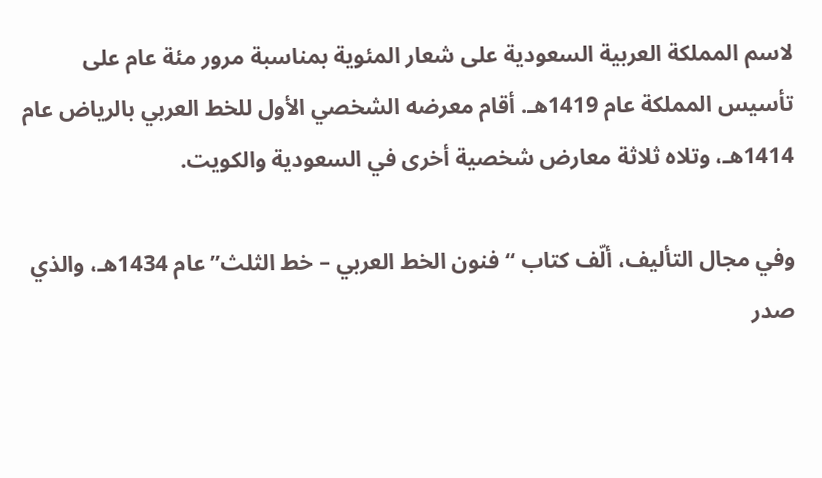لاسم المملكة العربية السعودية على شعار المئوية بمناسبة مرور مئة عام على تأسيس المملكة عام 1419هـ. أقام معرضه الشخصي الأول للخط العربي بالرياض عام 1414هـ، وتلاه ثلاثة معارض شخصية أخرى في السعودية والكويت.

وفي مجال التأليف، ألّف كتاب “فنون الخط العربي – خط الثلث” عام 1434هـ، والذي صدر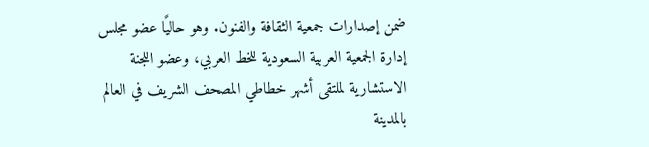ضمن إصدارات جمعية الثقافة والفنون. وهو حاليًا عضو مجلس إدارة الجمعية العربية السعودية للخط العربي، وعضو اللجنة الاستشارية لملتقى أشهر خطاطي المصحف الشريف في العالم بالمدينة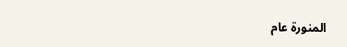المنورة عام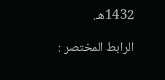1432هـ.

الرابط المختصر :